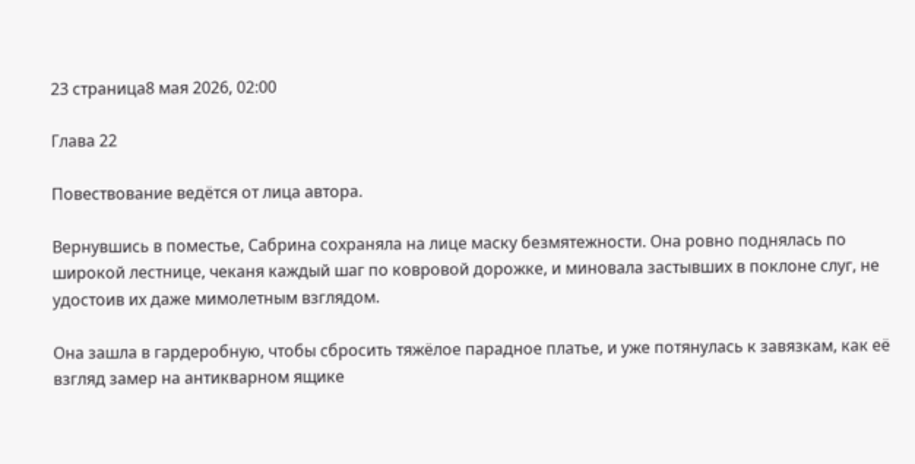23 страница8 мая 2026, 02:00

Глава 22

Повествование ведётся от лица автора.

Вернувшись в поместье, Сабрина сохраняла на лице маску безмятежности. Она ровно поднялась по широкой лестнице, чеканя каждый шаг по ковровой дорожке, и миновала застывших в поклоне слуг, не удостоив их даже мимолетным взглядом.

Она зашла в гардеробную, чтобы сбросить тяжёлое парадное платье, и уже потянулась к завязкам, как её взгляд замер на антикварном ящике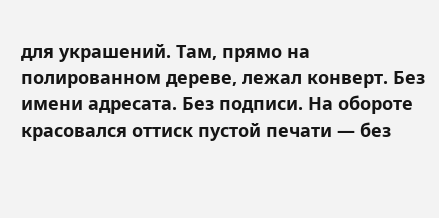для украшений. Там, прямо на полированном дереве, лежал конверт. Без имени адресата. Без подписи. На обороте красовался оттиск пустой печати — без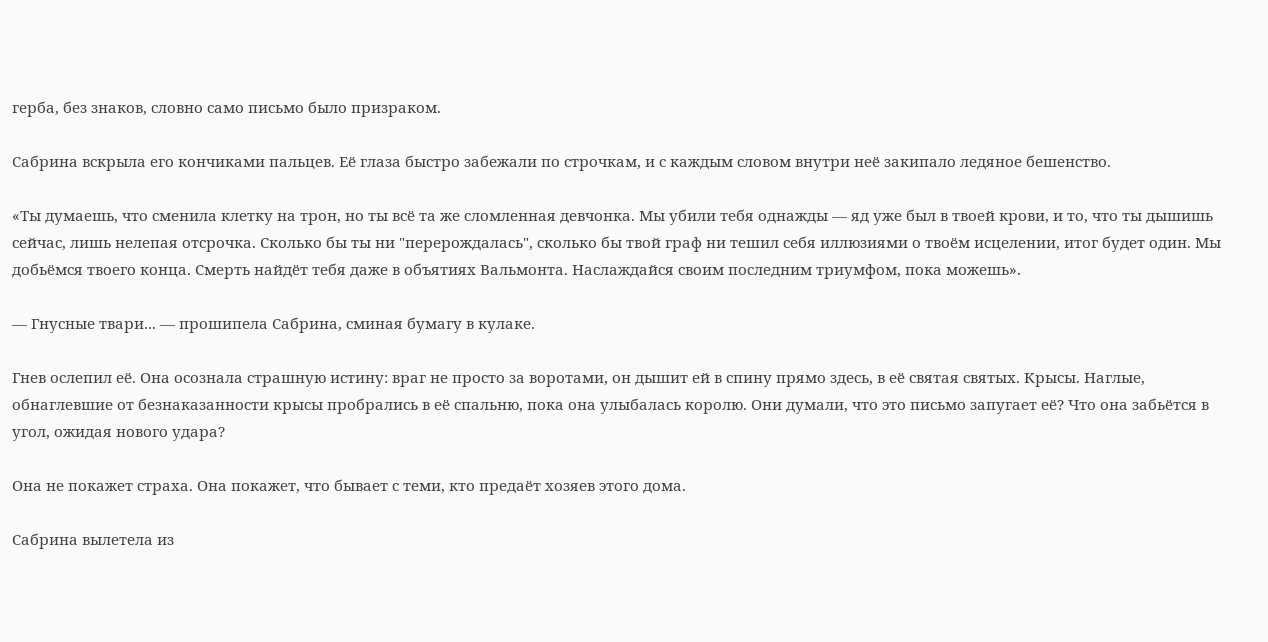герба, без знаков, словно само письмо было призраком.

Сабрина вскрыла его кончиками пальцев. Её глаза быстро забежали по строчкам, и с каждым словом внутри неё закипало ледяное бешенство.

«Ты думаешь, что сменила клетку на трон, но ты всё та же сломленная девчонка. Мы убили тебя однажды — яд уже был в твоей крови, и то, что ты дышишь сейчас, лишь нелепая отсрочка. Сколько бы ты ни "перерождалась", сколько бы твой граф ни тешил себя иллюзиями о твоём исцелении, итог будет один. Мы добьёмся твоего конца. Смерть найдёт тебя даже в объятиях Вальмонта. Наслаждайся своим последним триумфом, пока можешь».

— Гнусные твари... — прошипела Сабрина, сминая бумагу в кулаке.

Гнев ослепил её. Она осознала страшную истину: враг не просто за воротами, он дышит ей в спину прямо здесь, в её святая святых. Крысы. Наглые, обнаглевшие от безнаказанности крысы пробрались в её спальню, пока она улыбалась королю. Они думали, что это письмо запугает её? Что она забьётся в угол, ожидая нового удара?

Она не покажет страха. Она покажет, что бывает с теми, кто предаёт хозяев этого дома.

Сабрина вылетела из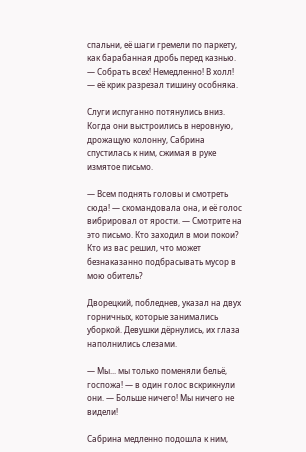спальни, её шаги гремели по паркету, как барабанная дробь перед казнью.
— Собрать всех! Немедленно! В холл! — её крик разрезал тишину особняка.

Слуги испуганно потянулись вниз. Когда они выстроились в неровную, дрожащую колонну, Сабрина спустилась к ним, сжимая в руке измятое письмо.

— Всем поднять головы и смотреть сюда! — скомандовала она, и её голос вибрировал от ярости. — Смотрите на это письмо. Кто заходил в мои покои? Кто из вас решил, что может безнаказанно подбрасывать мусор в мою обитель?

Дворецкий, побледнев, указал на двух горничных, которые занимались уборкой. Девушки дёрнулись, их глаза наполнились слезами.

— Мы... мы только поменяли бельё, госпожа! — в один голос вскрикнули они. — Больше ничего! Мы ничего не видели!

Сабрина медленно подошла к ним,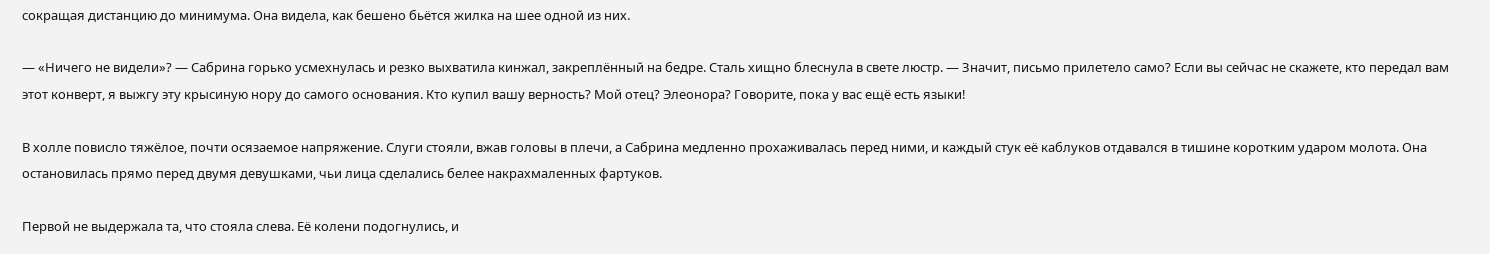сокращая дистанцию до минимума. Она видела, как бешено бьётся жилка на шее одной из них.

— «Ничего не видели»? — Сабрина горько усмехнулась и резко выхватила кинжал, закреплённый на бедре. Сталь хищно блеснула в свете люстр. — Значит, письмо прилетело само? Если вы сейчас не скажете, кто передал вам этот конверт, я выжгу эту крысиную нору до самого основания. Кто купил вашу верность? Мой отец? Элеонора? Говорите, пока у вас ещё есть языки!

В холле повисло тяжёлое, почти осязаемое напряжение. Слуги стояли, вжав головы в плечи, а Сабрина медленно прохаживалась перед ними, и каждый стук её каблуков отдавался в тишине коротким ударом молота. Она остановилась прямо перед двумя девушками, чьи лица сделались белее накрахмаленных фартуков.

Первой не выдержала та, что стояла слева. Её колени подогнулись, и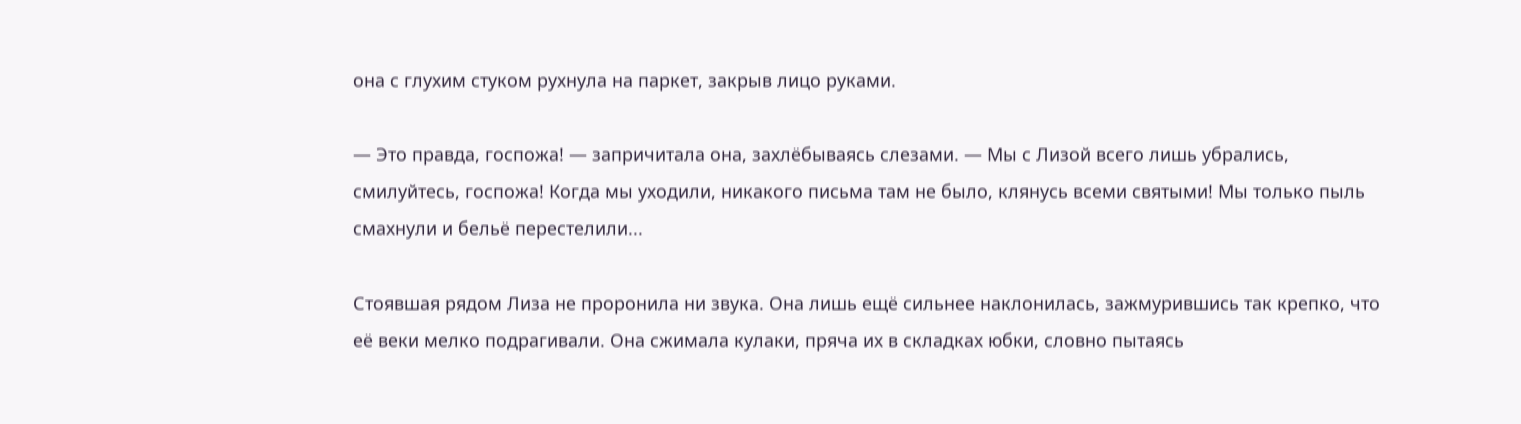она с глухим стуком рухнула на паркет, закрыв лицо руками.

— Это правда, госпожа! — запричитала она, захлёбываясь слезами. — Мы с Лизой всего лишь убрались, смилуйтесь, госпожа! Когда мы уходили, никакого письма там не было, клянусь всеми святыми! Мы только пыль смахнули и бельё перестелили...

Стоявшая рядом Лиза не проронила ни звука. Она лишь ещё сильнее наклонилась, зажмурившись так крепко, что её веки мелко подрагивали. Она сжимала кулаки, пряча их в складках юбки, словно пытаясь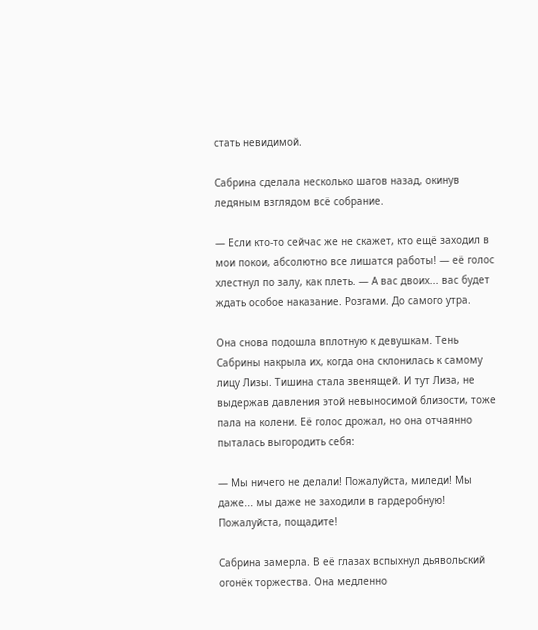стать невидимой.

Сабрина сделала несколько шагов назад, окинув ледяным взглядом всё собрание.

— Если кто-то сейчас же не скажет, кто ещё заходил в мои покои, абсолютно все лишатся работы! — её голос хлестнул по залу, как плеть. — А вас двоих... вас будет ждать особое наказание. Розгами. До самого утра.

Она снова подошла вплотную к девушкам. Тень Сабрины накрыла их, когда она склонилась к самому лицу Лизы. Тишина стала звенящей. И тут Лиза, не выдержав давления этой невыносимой близости, тоже пала на колени. Её голос дрожал, но она отчаянно пыталась выгородить себя:

— Мы ничего не делали! Пожалуйста, миледи! Мы даже... мы даже не заходили в гардеробную! Пожалуйста, пощадите!

Сабрина замерла. В её глазах вспыхнул дьявольский огонёк торжества. Она медленно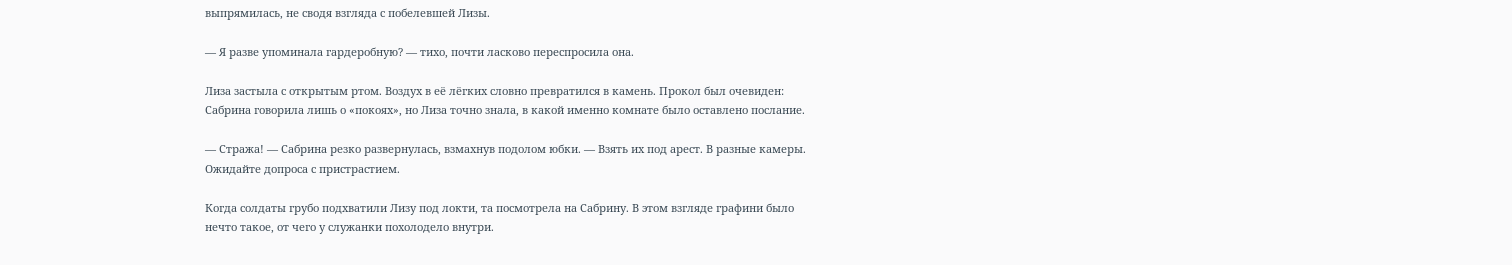выпрямилась, не сводя взгляда с побелевшей Лизы.

— Я разве упоминала гардеробную? — тихо, почти ласково переспросила она.

Лиза застыла с открытым ртом. Воздух в её лёгких словно превратился в камень. Прокол был очевиден: Сабрина говорила лишь о «покоях», но Лиза точно знала, в какой именно комнате было оставлено послание.

— Стража! — Сабрина резко развернулась, взмахнув подолом юбки. — Взять их под арест. В разные камеры. Ожидайте допроса с пристрастием.

Когда солдаты грубо подхватили Лизу под локти, та посмотрела на Сабрину. В этом взгляде графини было нечто такое, от чего у служанки похолодело внутри.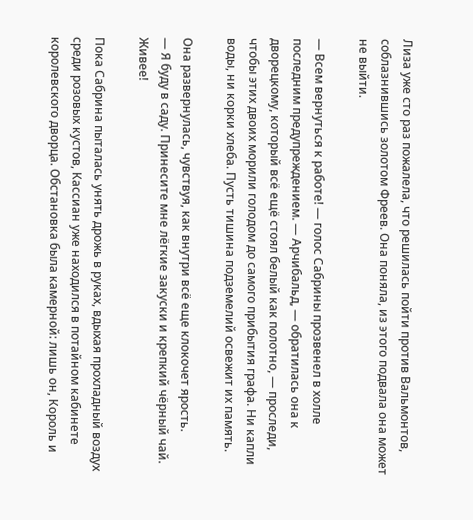Лиза уже сто раз пожалела, что решилась пойти против Вальмонтов, соблазнившись золотом Фреев. Она поняла, из этого подвала она может не выйти.

— Всем вернуться к работе! — голос Сабрины прозвенел в холле последним предупреждением. — Арчибальд, — обратилась она к дворецкому, который всё ещё стоял белый как полотно, — проследи, чтобы этих двоих морили голодом до самого прибытия графа. Ни капли воды, ни корки хлеба. Пусть тишина подземелий освежит их память.

Она развернулась, чувствуя, как внутри всё еще клокочет ярость.
— Я буду в саду. Принесите мне лёгкие закуски и крепкий чёрный чай. Живее!

Пока Сабрина пыталась унять дрожь в руках, вдыхая прохладный воздух среди розовых кустов, Кассиан уже находился в потайном кабинете королевского дворца. Обстановка была камерной: лишь он, Король и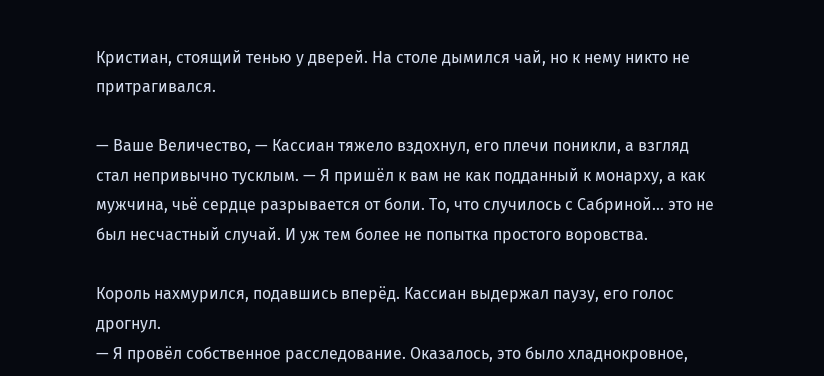Кристиан, стоящий тенью у дверей. На столе дымился чай, но к нему никто не притрагивался.

— Ваше Величество, — Кассиан тяжело вздохнул, его плечи поникли, а взгляд стал непривычно тусклым. — Я пришёл к вам не как подданный к монарху, а как мужчина, чьё сердце разрывается от боли. То, что случилось с Сабриной... это не был несчастный случай. И уж тем более не попытка простого воровства.

Король нахмурился, подавшись вперёд. Кассиан выдержал паузу, его голос дрогнул.
— Я провёл собственное расследование. Оказалось, это было хладнокровное,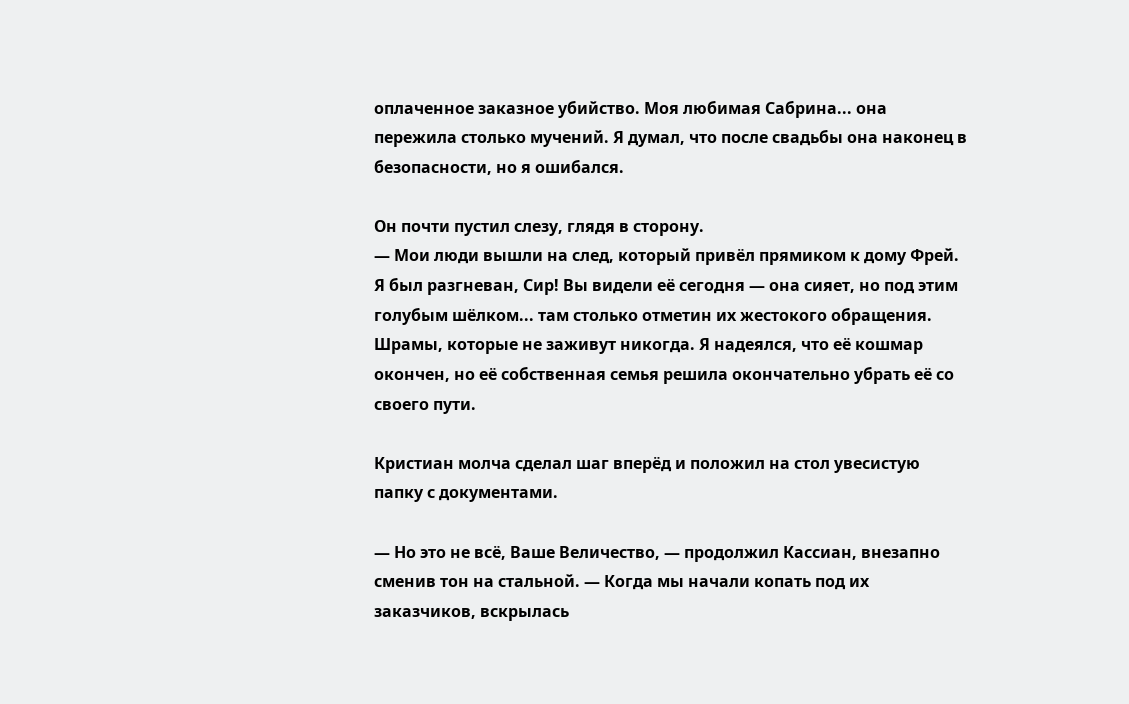оплаченное заказное убийство. Моя любимая Сабрина... она пережила столько мучений. Я думал, что после свадьбы она наконец в безопасности, но я ошибался.

Он почти пустил слезу, глядя в сторону.
— Мои люди вышли на след, который привёл прямиком к дому Фрей. Я был разгневан, Сир! Вы видели её сегодня — она сияет, но под этим голубым шёлком... там столько отметин их жестокого обращения. Шрамы, которые не заживут никогда. Я надеялся, что её кошмар окончен, но её собственная семья решила окончательно убрать её со своего пути.

Кристиан молча сделал шаг вперёд и положил на стол увесистую папку с документами.

— Но это не всё, Ваше Величество, — продолжил Кассиан, внезапно сменив тон на стальной. — Когда мы начали копать под их заказчиков, вскрылась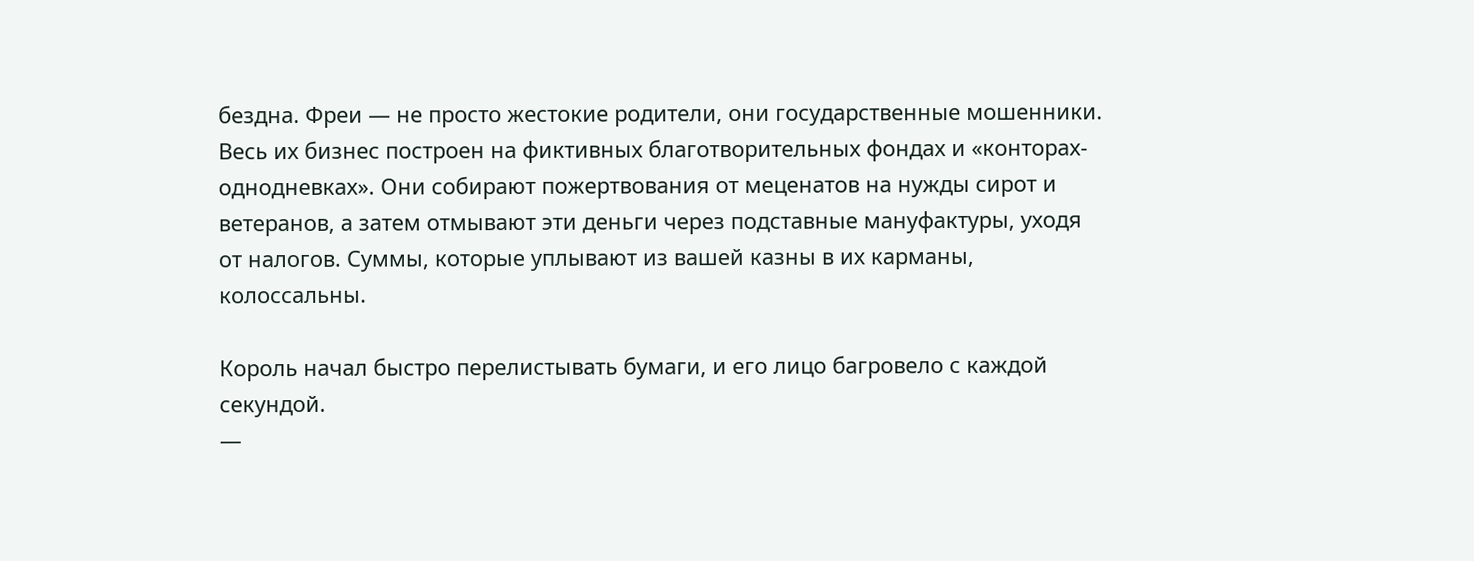бездна. Фреи — не просто жестокие родители, они государственные мошенники. Весь их бизнес построен на фиктивных благотворительных фондах и «конторах-однодневках». Они собирают пожертвования от меценатов на нужды сирот и ветеранов, а затем отмывают эти деньги через подставные мануфактуры, уходя от налогов. Суммы, которые уплывают из вашей казны в их карманы, колоссальны.

Король начал быстро перелистывать бумаги, и его лицо багровело с каждой секундой.
—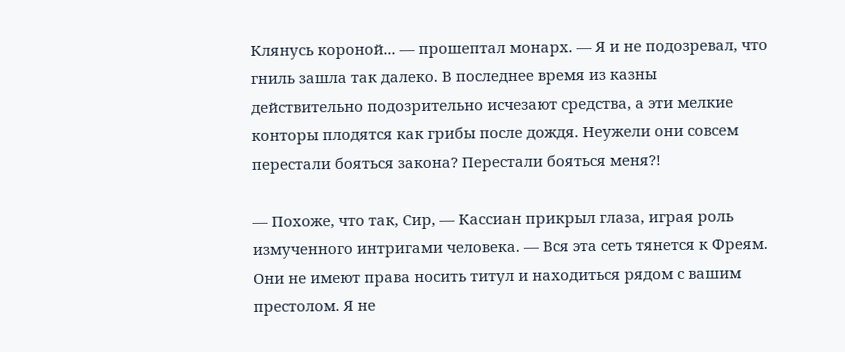Клянусь короной... — прошептал монарх. — Я и не подозревал, что гниль зашла так далеко. В последнее время из казны действительно подозрительно исчезают средства, а эти мелкие конторы плодятся как грибы после дождя. Неужели они совсем перестали бояться закона? Перестали бояться меня?!

— Похоже, что так, Сир, — Кассиан прикрыл глаза, играя роль измученного интригами человека. — Вся эта сеть тянется к Фреям. Они не имеют права носить титул и находиться рядом с вашим престолом. Я не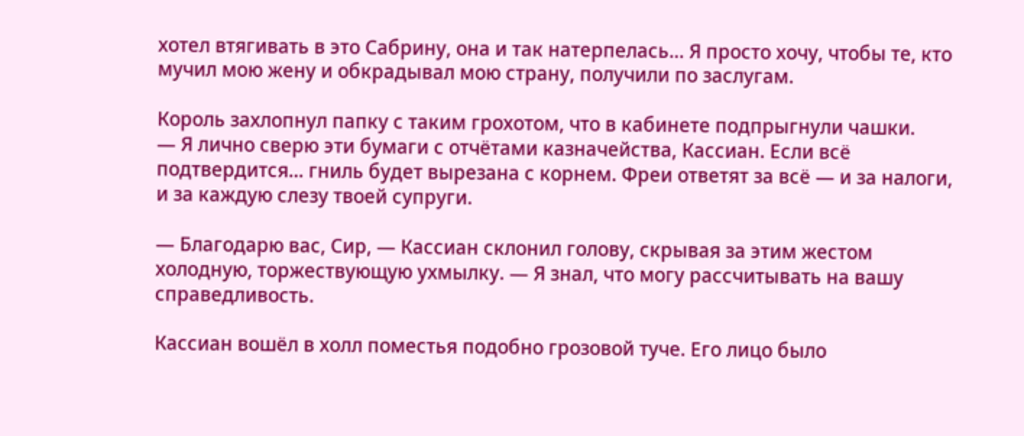хотел втягивать в это Сабрину, она и так натерпелась... Я просто хочу, чтобы те, кто мучил мою жену и обкрадывал мою страну, получили по заслугам.

Король захлопнул папку с таким грохотом, что в кабинете подпрыгнули чашки.
— Я лично сверю эти бумаги с отчётами казначейства, Кассиан. Если всё подтвердится... гниль будет вырезана с корнем. Фреи ответят за всё — и за налоги, и за каждую слезу твоей супруги.

— Благодарю вас, Сир, — Кассиан склонил голову, скрывая за этим жестом холодную, торжествующую ухмылку. — Я знал, что могу рассчитывать на вашу справедливость.

Кассиан вошёл в холл поместья подобно грозовой туче. Его лицо было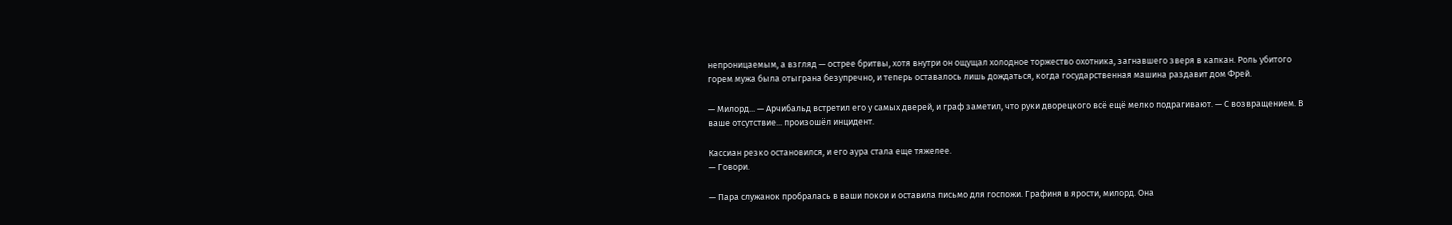непроницаемым, а взгляд — острее бритвы, хотя внутри он ощущал холодное торжество охотника, загнавшего зверя в капкан. Роль убитого горем мужа была отыграна безупречно, и теперь оставалось лишь дождаться, когда государственная машина раздавит дом Фрей.

— Милорд... — Арчибальд встретил его у самых дверей, и граф заметил, что руки дворецкого всё ещё мелко подрагивают. — С возвращением. В ваше отсутствие... произошёл инцидент.

Кассиан резко остановился, и его аура стала еще тяжелее.
— Говори.

— Пара служанок пробралась в ваши покои и оставила письмо для госпожи. Графиня в ярости, милорд. Она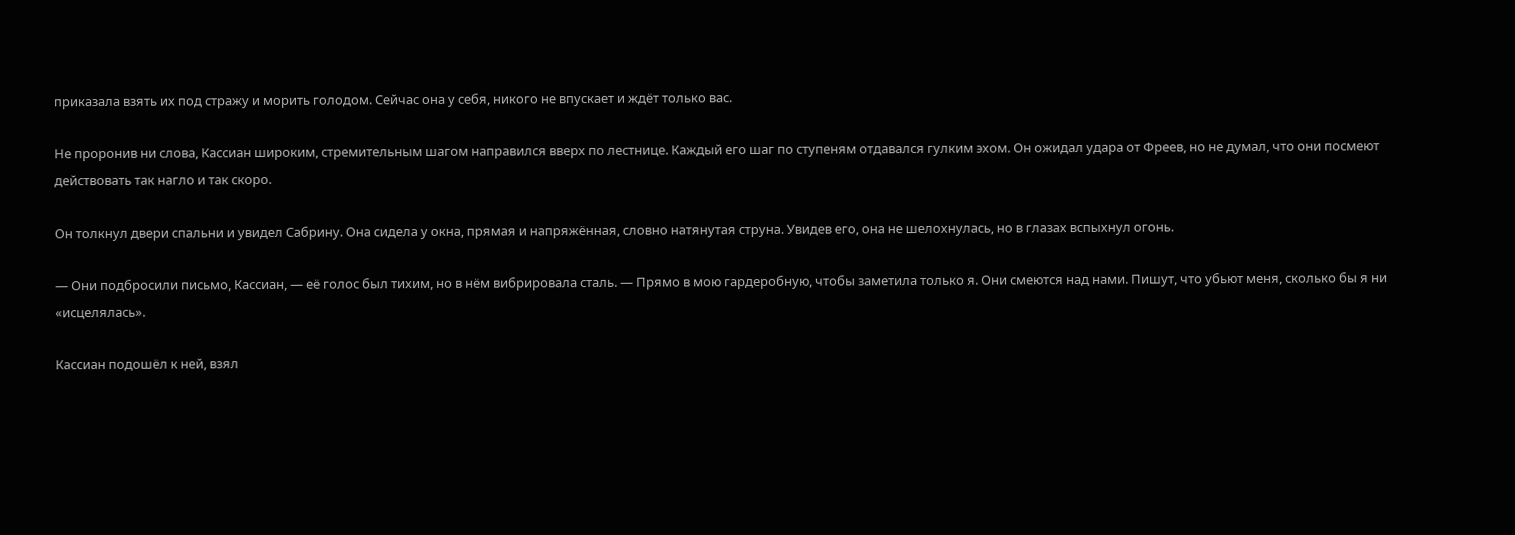приказала взять их под стражу и морить голодом. Сейчас она у себя, никого не впускает и ждёт только вас.

Не проронив ни слова, Кассиан широким, стремительным шагом направился вверх по лестнице. Каждый его шаг по ступеням отдавался гулким эхом. Он ожидал удара от Фреев, но не думал, что они посмеют действовать так нагло и так скоро.

Он толкнул двери спальни и увидел Сабрину. Она сидела у окна, прямая и напряжённая, словно натянутая струна. Увидев его, она не шелохнулась, но в глазах вспыхнул огонь.

— Они подбросили письмо, Кассиан, — её голос был тихим, но в нём вибрировала сталь. — Прямо в мою гардеробную, чтобы заметила только я. Они смеются над нами. Пишут, что убьют меня, сколько бы я ни «исцелялась».

Кассиан подошёл к ней, взял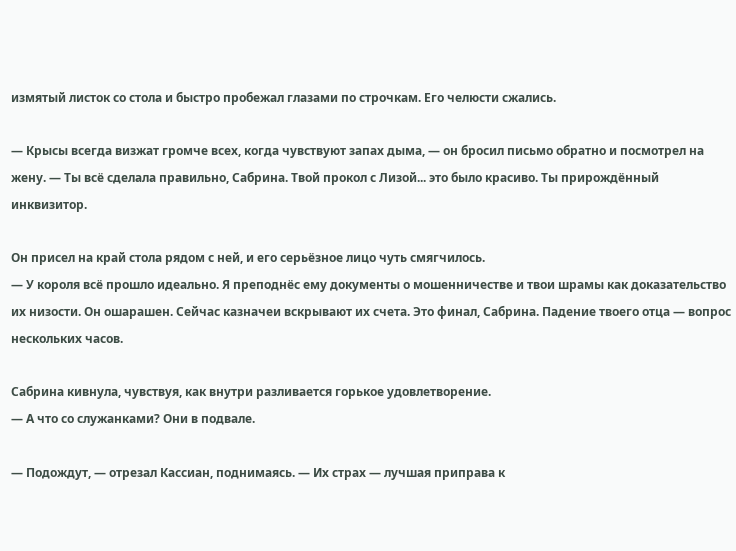измятый листок со стола и быстро пробежал глазами по строчкам. Его челюсти сжались.

— Крысы всегда визжат громче всех, когда чувствуют запах дыма, — он бросил письмо обратно и посмотрел на жену. — Ты всё сделала правильно, Сабрина. Твой прокол с Лизой... это было красиво. Ты прирождённый инквизитор.

Он присел на край стола рядом с ней, и его серьёзное лицо чуть смягчилось.
— У короля всё прошло идеально. Я преподнёс ему документы о мошенничестве и твои шрамы как доказательство их низости. Он ошарашен. Сейчас казначеи вскрывают их счета. Это финал, Сабрина. Падение твоего отца — вопрос нескольких часов.

Сабрина кивнула, чувствуя, как внутри разливается горькое удовлетворение.
— А что со служанками? Они в подвале.

— Подождут, — отрезал Кассиан, поднимаясь. — Их страх — лучшая приправа к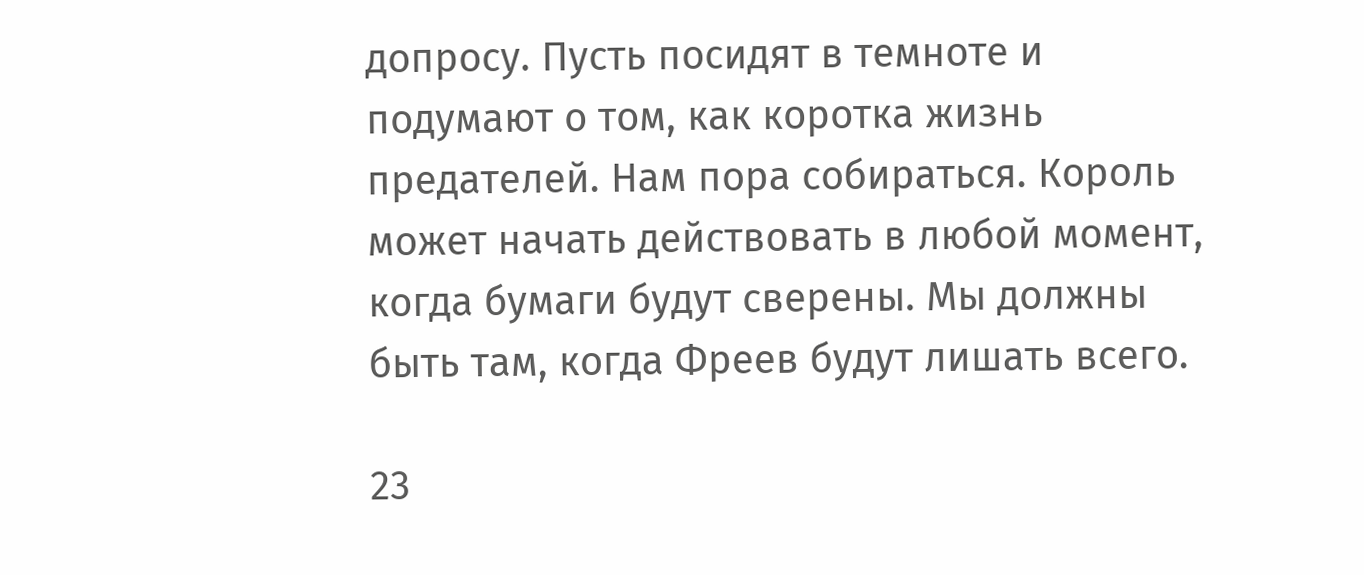допросу. Пусть посидят в темноте и подумают о том, как коротка жизнь предателей. Нам пора собираться. Король может начать действовать в любой момент, когда бумаги будут сверены. Мы должны быть там, когда Фреев будут лишать всего.

23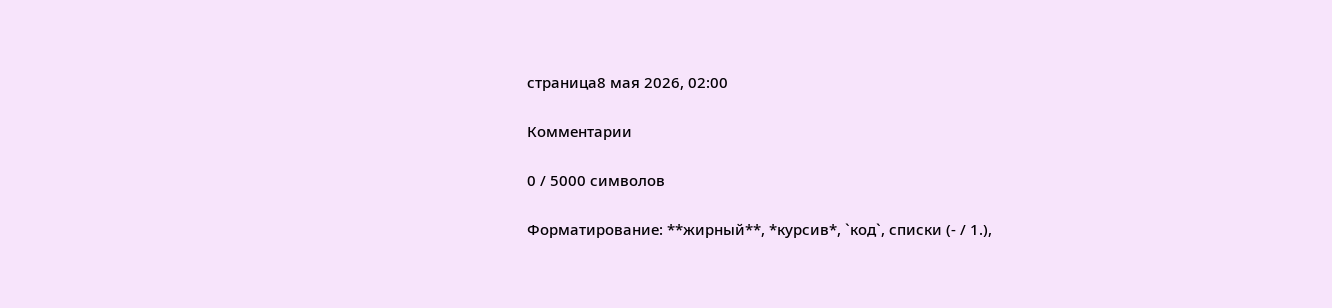страница8 мая 2026, 02:00

Комментарии

0 / 5000 символов

Форматирование: **жирный**, *курсив*, `код`, списки (- / 1.),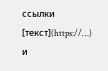ссылки [текст](https://…) и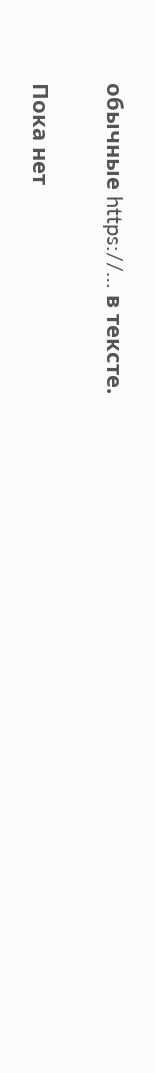обычные https://… в тексте.

Пока нет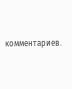комментариев.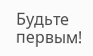Будьте первым!